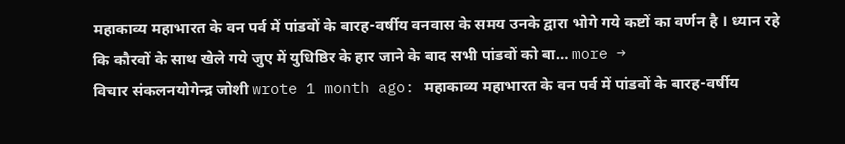महाकाव्य महाभारत के वन पर्व में पांडवों के बारह-वर्षीय वनवास के समय उनके द्वारा भोगे गये कष्टों का वर्णन है । ध्यान रहे कि कौरवों के साथ खेले गये जुए में युधिष्ठिर के हार जाने के बाद सभी पांडवों को बा… more →
विचार संकलनयोगेन्द्र जोशी wrote 1 month ago: महाकाव्य महाभारत के वन पर्व में पांडवों के बारह-वर्षीय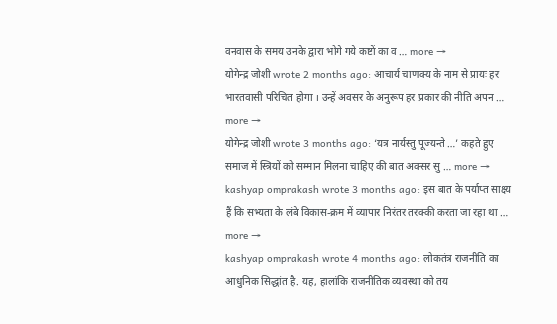वनवास के समय उनके द्वारा भोगे गये कष्टों का व … more →
योगेन्द्र जोशी wrote 2 months ago: आचार्य चाणक्य के नाम से प्रायः हर भारतवासी परिचित होगा । उन्हें अवसर के अनुरूप हर प्रकार की नीति अपन … more →
योगेन्द्र जोशी wrote 3 months ago: ‘यत्र नार्यस्तु पूज्यन्ते …’ कहते हुए समाज में स्त्रियों को सम्मान मिलना चाहिए की बात अक्सर सु … more →
kashyap omprakash wrote 3 months ago: इस बात के पर्याप्त साक्ष्य हैं कि सभ्यता के लंबे विकास-क्रम में व्यापार निरंतर तरक्की करता जा रहा था … more →
kashyap omprakash wrote 4 months ago: लोकतंत्र राजनीति का आधुनिक सिद्धांत है. यह, हालांकि राजनीतिक व्यवस्था को तय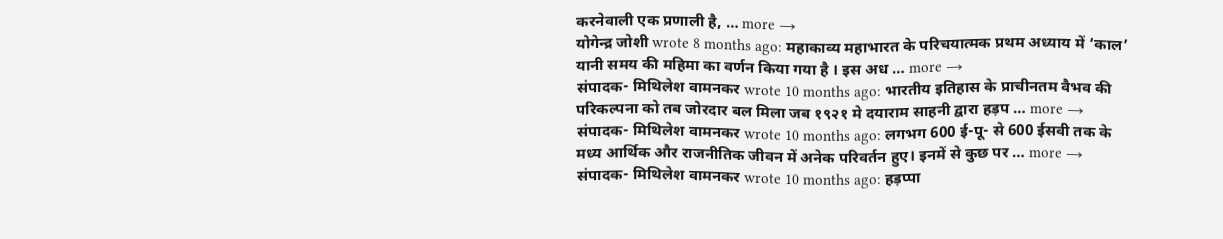करनेवाली एक प्रणाली है, … more →
योगेन्द्र जोशी wrote 8 months ago: महाकाव्य महाभारत के परिचयात्मक प्रथम अध्याय में ‘काल’ यानी समय की महिमा का वर्णन किया गया है । इस अध … more →
संपादक- मिथिलेश वामनकर wrote 10 months ago: भारतीय इतिहास के प्राचीनतम वैभव की परिकल्पना को तब जोरदार बल मिला जब १९२१ मे दयाराम साहनी द्वारा हड़प … more →
संपादक- मिथिलेश वामनकर wrote 10 months ago: लगभग 600 ई-पू- से 600 ईसवी तक के मध्य आर्थिक और राजनीतिक जीवन में अनेक परिवर्तन हुए। इनमें से कुछ पर … more →
संपादक- मिथिलेश वामनकर wrote 10 months ago: हड़प्पा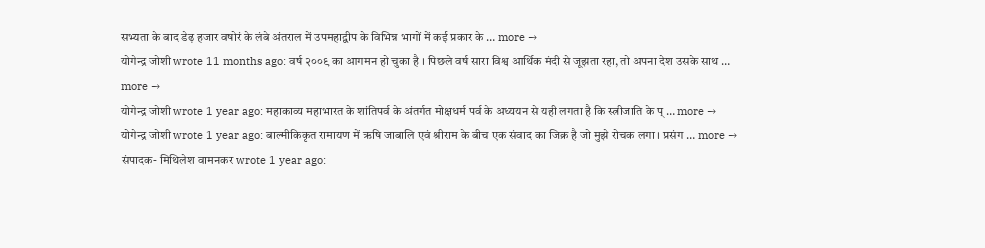सभ्यता के बाद डेढ़ हजार वषोरं के लंबे अंतराल में उपमहाद्वीप के विभिन्न भागों में कई प्रकार के … more →
योगेन्द्र जोशी wrote 11 months ago: वर्ष २००९ का आगमन हो चुका है । पिछले वर्ष सारा विश्व आर्थिक मंदी से जूझता रहा, तो अपना देश उसके साथ … more →
योगेन्द्र जोशी wrote 1 year ago: महाकाव्य महाभारत के शांतिपर्व के अंतर्गत मोक्षधर्म पर्व के अध्ययन से यही लगता है कि स्त्रीजाति के प् … more →
योगेन्द्र जोशी wrote 1 year ago: बाल्मीकिकृत रामायण में ऋषि जाबालि एवं श्रीराम के बीच एक संवाद का जिक्र है जो मुझे रोचक लगा । प्रसंग … more →
संपादक- मिथिलेश वामनकर wrote 1 year ago: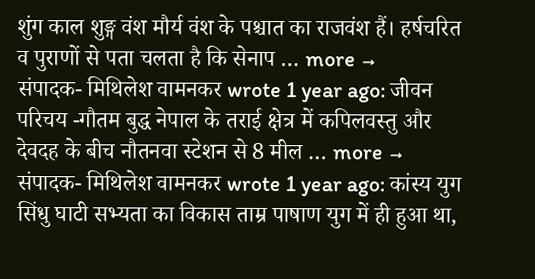शुंग काल शुङ्ग वंश मौर्य वंश के पश्चात का राजवंश हैं। हर्षचरित व पुराणों से पता चलता है कि सेनाप … more →
संपादक- मिथिलेश वामनकर wrote 1 year ago: जीवन परिचय -गौतम बुद्ध नेपाल के तराई क्षेत्र में कपिलवस्तु और देवदह के बीच नौतनवा स्टेशन से 8 मील … more →
संपादक- मिथिलेश वामनकर wrote 1 year ago: कांस्य युग सिंधु घाटी सभ्यता का विकास ताम्र पाषाण युग में ही हुआ था,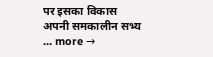पर इसका विकास अपनी समकालीन सभ्य … more →